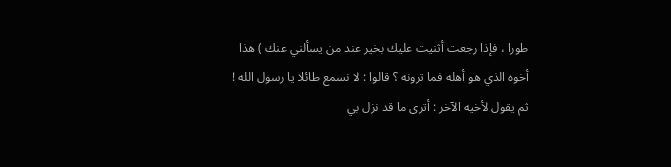طورا ، فإذا رجعت أثنيت عليك بخير عند من يسألني عنك ) هذا
أخوه الذي هو أهله فما ترونه ؟ قالوا : لا نسمع طائلا يا رسول الله !
ثم يقول لأخيه الآخر : أترى ما قد نزل بي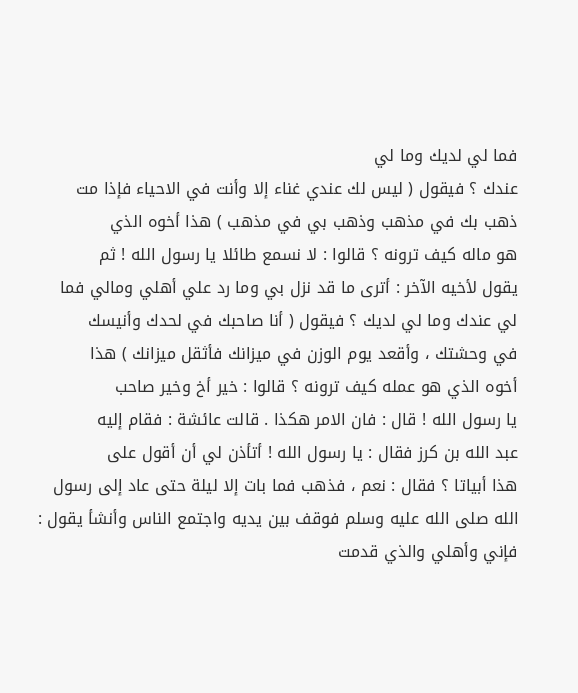فما لي لديك وما لي
عندك ؟ فيقول ( ليس لك عندي غناء إلا وأنت في الاحياء فإذا مت
ذهب بك في مذهب وذهب بي في مذهب ) هذا أخوه الذي
هو ماله كيف ترونه ؟ قالوا : لا نسمع طائلا يا رسول الله ! ثم
يقول لأخيه الآخر : أترى ما قد نزل بي وما رد علي أهلي ومالي فما
لي عندك وما لي لديك ؟ فيقول ( أنا صاحبك في لحدك وأنيسك
في وحشتك ، وأقعد يوم الوزن في ميزانك فأثقل ميزانك ) هذا
أخوه الذي هو عمله كيف ترونه ؟ قالوا : خير أخ وخير صاحب
يا رسول الله ! قال : فان الامر هكذا . قالت عائشة : فقام إليه
عبد الله بن كرز فقال : يا رسول الله ! أتأذن لي أن أقول على
هذا أبياتا ؟ فقال : نعم ، فذهب فما بات إلا ليلة حتى عاد إلى رسول
الله صلى الله عليه وسلم فوقف بين يديه واجتمع الناس وأنشأ يقول :
فإني وأهلي والذي قدمت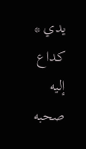يدي * كداع إليه صحبه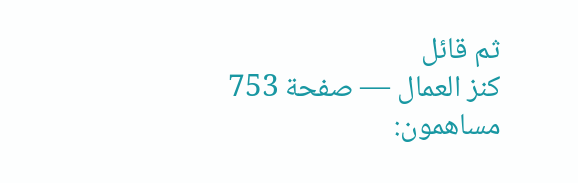ثم قائل
كنز العمال — صفحة 753
مساهمون: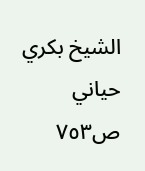الشيخ بكري حياني
ص٧٥٣